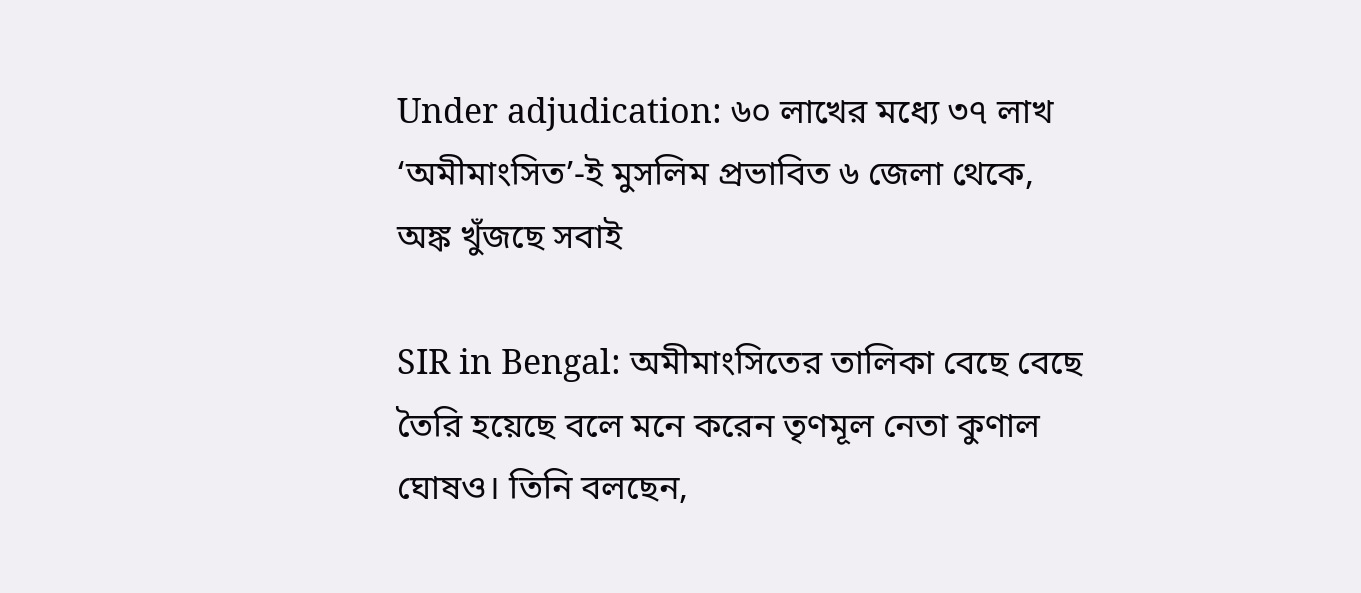Under adjudication: ৬০ লাখের মধ্যে ৩৭ লাখ ‘অমীমাংসিত’-ই মুসলিম প্রভাবিত ৬ জেলা থেকে, অঙ্ক খুঁজছে সবাই

SIR in Bengal: অমীমাংসিতের তালিকা বেছে বেছে তৈরি হয়েছে বলে মনে করেন তৃণমূল নেতা কুণাল ঘোষও। তিনি বলছেন,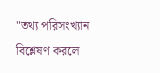"তথ্য পরিসংখ্যান বিশ্লেষণ করলে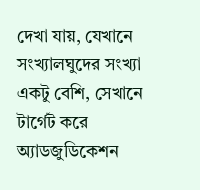দেখা যায়, যেখানে সংখ্যালঘুদের সংখ্যা একটু বেশি, সেখানে টার্গেট করে অ্যাডজুডিকেশন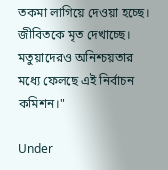তকমা লাগিয়ে দেওয়া হচ্ছে। জীবিতকে মৃত দেখাচ্ছে। মতুয়াদেরও অনিশ্চয়তার মধ্যে ফেলছে এই নির্বাচন কমিশন।"

Under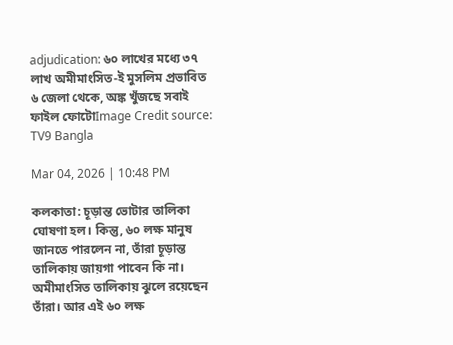adjudication: ৬০ লাখের মধ্যে ৩৭ লাখ অমীমাংসিত-ই মুসলিম প্রভাবিত ৬ জেলা থেকে, অঙ্ক খুঁজছে সবাই
ফাইল ফোটোImage Credit source: TV9 Bangla

Mar 04, 2026 | 10:48 PM

কলকাতা: চূড়ান্ত ভোটার তালিকা ঘোষণা হল। কিন্তু, ৬০ লক্ষ মানুষ জানতে পারলেন না, তাঁরা চূড়ান্ত তালিকায় জায়গা পাবেন কি না। অমীমাংসিত তালিকায় ঝুলে রয়েছেন তাঁরা। আর এই ৬০ লক্ষ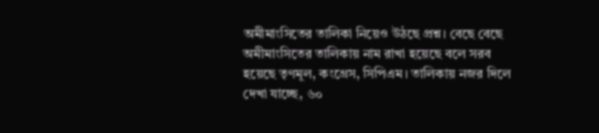অমীমাংসিতের তালিকা নিয়েও উঠছে প্রশ্ন। বেছে বেছে অমীমাংসিতের তালিকায় নাম রাখা হয়েছে বলে সরব হয়েছে তৃণমূল, কংগ্রেস, সিপিএম। তালিকায় নজর দিলে দেখা যাচ্ছে, ৬০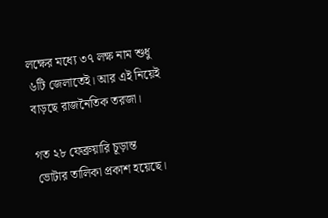লক্ষের মধ্যে ৩৭ লক্ষ নাম শুধু ৬টি জেলাতেই। আর এই নিয়েই বাড়ছে রাজনৈতিক তরজা।

গত ২৮ ফেব্রুয়ারি চূড়ান্ত ভোটার তালিকা প্রকাশ হয়েছে।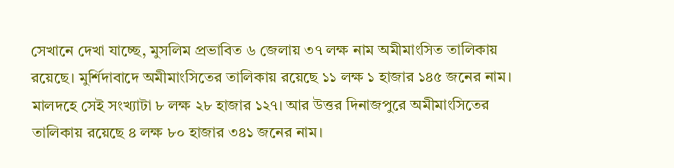সেখানে দেখা যাচ্ছে, মুসলিম প্রভাবিত ৬ জেলায় ৩৭ লক্ষ নাম অমীমাংসিত তালিকায় রয়েছে। মুর্শিদাবাদে অমীমাংসিতের তালিকায় রয়েছে ১১ লক্ষ ১ হাজার ১৪৫ জনের নাম। মালদহে সেই সংখ্যাটা ৮ লক্ষ ২৮ হাজার ১২৭। আর উত্তর দিনাজপুরে অমীমাংসিতের তালিকায় রয়েছে ৪ লক্ষ ৮০ হাজার ৩৪১ জনের নাম।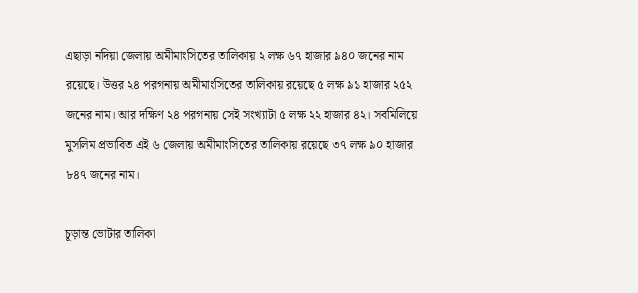এছাড়া নদিয়া জেলায় অমীমাংসিতের তালিকায় ২ লক্ষ ৬৭ হাজার ৯৪০ জনের নাম রয়েছে। উত্তর ২৪ পরগনায় অমীমাংসিতের তালিকায় রয়েছে ৫ লক্ষ ৯১ হাজার ২৫২ জনের নাম। আর দক্ষিণ ২৪ পরগনায় সেই সংখ্যাটা ৫ লক্ষ ২২ হাজার ৪২। সবমিলিয়ে মুসলিম প্রভাবিত এই ৬ জেলায় অমীমাংসিতের তালিকায় রয়েছে ৩৭ লক্ষ ৯০ হাজার ৮৪৭ জনের নাম।

চূড়ান্ত ভোটার তালিকা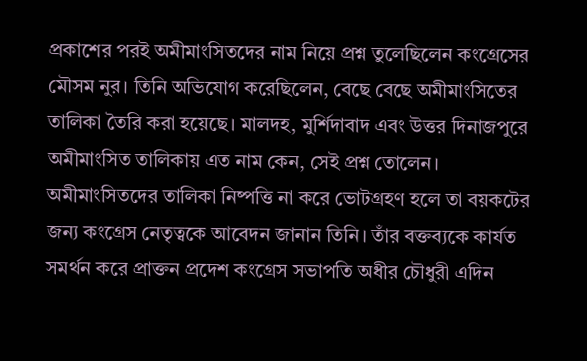প্রকাশের পরই অমীমাংসিতদের নাম নিয়ে প্রশ্ন তুলেছিলেন কংগ্রেসের মৌসম নুর। তিনি অভিযোগ করেছিলেন, বেছে বেছে অমীমাংসিতের তালিকা তৈরি করা হয়েছে। মালদহ, মুর্শিদাবাদ এবং উত্তর দিনাজপুরে অমীমাংসিত তালিকায় এত নাম কেন, সেই প্রশ্ন তোলেন। অমীমাংসিতদের তালিকা নিষ্পত্তি না করে ভোটগ্রহণ হলে তা বয়কটের জন্য কংগ্রেস নেতৃত্বকে আবেদন জানান তিনি। তাঁর বক্তব্যকে কার্যত সমর্থন করে প্রাক্তন প্রদেশ কংগ্রেস সভাপতি অধীর চৌধুরী এদিন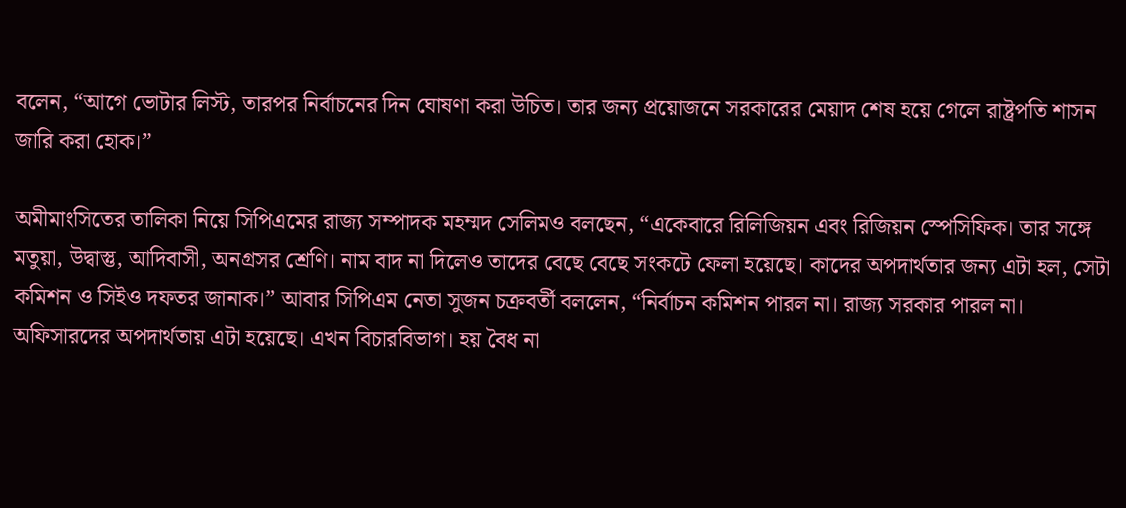বলেন, “আগে ভোটার লিস্ট, তারপর নির্বাচনের দিন ঘোষণা করা উচিত। তার জন্য প্রয়োজনে সরকারের মেয়াদ শেষ হয়ে গেলে রাষ্ট্রপতি শাসন জারি করা হোক।”

অমীমাংসিতের তালিকা নিয়ে সিপিএমের রাজ্য সম্পাদক মহম্মদ সেলিমও বলছেন, “একেবারে রিলিজিয়ন এবং রিজিয়ন স্পেসিফিক। তার সঙ্গে মতুয়া, উদ্বাস্তু, আদিবাসী, অনগ্রসর শ্রেণি। নাম বাদ না দিলেও তাদের বেছে বেছে সংকটে ফেলা হয়েছে। কাদের অপদার্থতার জন্য এটা হল, সেটা কমিশন ও সিইও দফতর জানাক।” আবার সিপিএম নেতা সুজন চক্রবর্তী বললেন, “নির্বাচন কমিশন পারল না। রাজ্য সরকার পারল না। অফিসারদের অপদার্থতায় এটা হয়েছে। এখন বিচারবিভাগ। হয় বৈধ না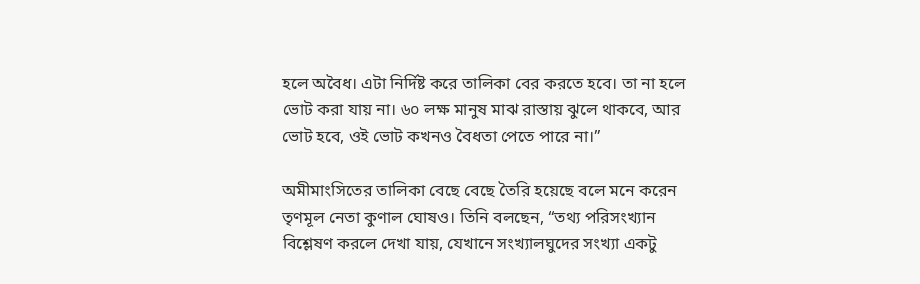হলে অবৈধ। এটা নির্দিষ্ট করে তালিকা বের করতে হবে। তা না হলে ভোট করা যায় না। ৬০ লক্ষ মানুষ মাঝ রাস্তায় ঝুলে থাকবে, আর ভোট হবে, ওই ভোট কখনও বৈধতা পেতে পারে না।”

অমীমাংসিতের তালিকা বেছে বেছে তৈরি হয়েছে বলে মনে করেন তৃণমূল নেতা কুণাল ঘোষও। তিনি বলছেন, “তথ্য পরিসংখ্যান বিশ্লেষণ করলে দেখা যায়, যেখানে সংখ্যালঘুদের সংখ্যা একটু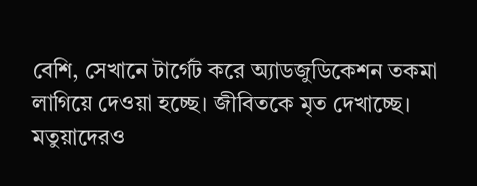বেশি, সেখানে টার্গেট করে অ্যাডজুডিকেশন তকমা লাগিয়ে দেওয়া হচ্ছে। জীবিতকে মৃত দেখাচ্ছে। মতুয়াদেরও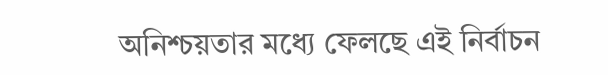অনিশ্চয়তার মধ্যে ফেলছে এই নির্বাচন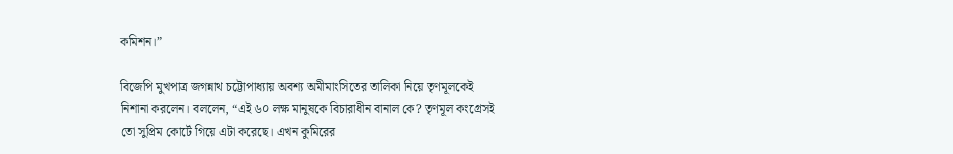কমিশন।”

বিজেপি মুখপাত্র জগন্নাথ চট্টোপাধ্যায় অবশ্য অমীমাংসিতের তালিকা নিয়ে তৃণমূলকেই নিশানা করলেন। বললেন, “এই ৬০ লক্ষ মানুষকে বিচারাধীন বানাল কে? তৃণমূল কংগ্রেসই তো সুপ্রিম কোর্টে গিয়ে এটা করেছে। এখন কুমিরের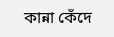কান্না কেঁদে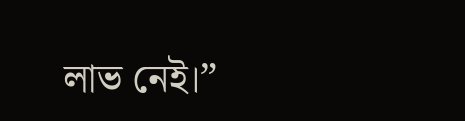লাভ নেই।”